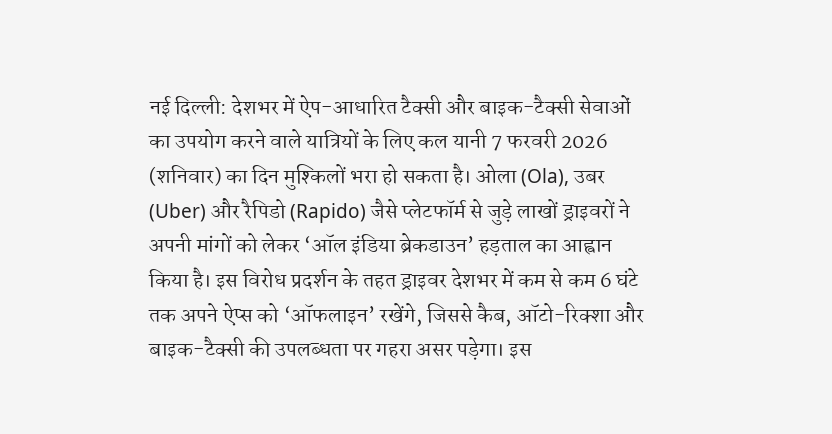नई दिल्ली: देशभर में ऐप-आधारित टैक्सी और बाइक-टैक्सी सेवाओं का उपयोग करने वाले यात्रियों के लिए कल यानी 7 फरवरी 2026 (शनिवार) का दिन मुश्किलों भरा हो सकता है। ओला (Ola), उबर (Uber) और रैपिडो (Rapido) जैसे प्लेटफॉर्म से जुड़े लाखों ड्राइवरों ने अपनी मांगों को लेकर ‘ऑल इंडिया ब्रेकडाउन’ हड़ताल का आह्वान किया है। इस विरोध प्रदर्शन के तहत ड्राइवर देशभर में कम से कम 6 घंटे तक अपने ऐप्स को ‘ऑफलाइन’ रखेंगे, जिससे कैब, ऑटो-रिक्शा और बाइक-टैक्सी की उपलब्धता पर गहरा असर पड़ेगा। इस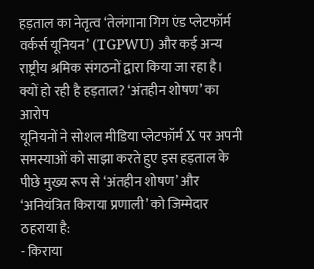हड़ताल का नेतृत्व ‘तेलंगाना गिग एंड प्लेटफॉर्म वर्कर्स यूनियन’ (TGPWU) और कई अन्य राष्ट्रीय श्रमिक संगठनों द्वारा किया जा रहा है।
क्यों हो रही है हड़ताल? ‘अंतहीन शोषण’ का आरोप
यूनियनों ने सोशल मीडिया प्लेटफॉर्म X पर अपनी समस्याओं को साझा करते हुए इस हड़ताल के पीछे मुख्य रूप से ‘अंतहीन शोषण’ और ‘अनियंत्रित किराया प्रणाली’ को जिम्मेदार ठहराया है:
- किराया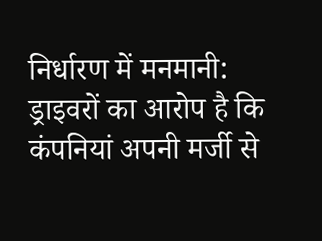निर्धारण में मनमानी: ड्राइवरों का आरोप है कि कंपनियां अपनी मर्जी से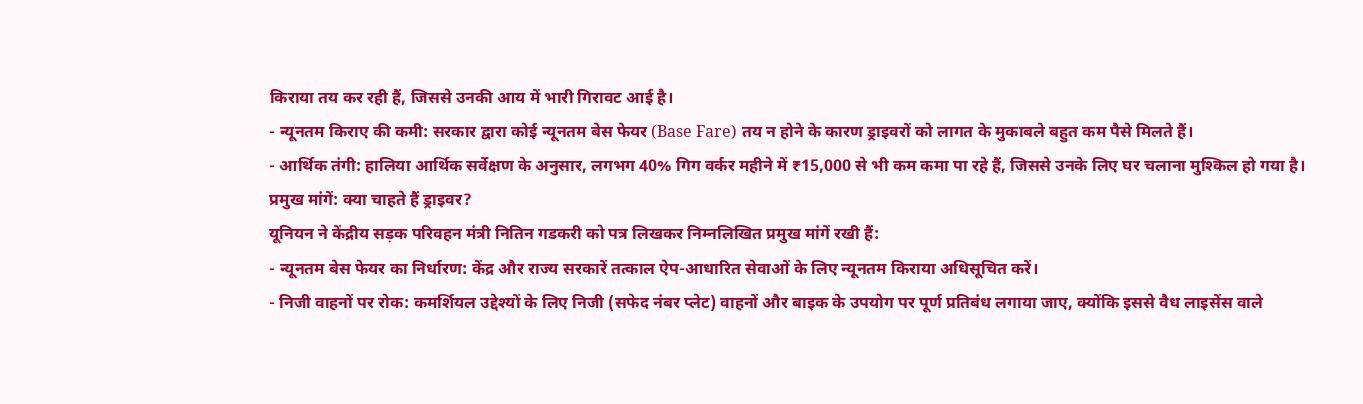किराया तय कर रही हैं, जिससे उनकी आय में भारी गिरावट आई है।
- न्यूनतम किराए की कमी: सरकार द्वारा कोई न्यूनतम बेस फेयर (Base Fare) तय न होने के कारण ड्राइवरों को लागत के मुकाबले बहुत कम पैसे मिलते हैं।
- आर्थिक तंगी: हालिया आर्थिक सर्वेक्षण के अनुसार, लगभग 40% गिग वर्कर महीने में ₹15,000 से भी कम कमा पा रहे हैं, जिससे उनके लिए घर चलाना मुश्किल हो गया है।
प्रमुख मांगें: क्या चाहते हैं ड्राइवर?
यूनियन ने केंद्रीय सड़क परिवहन मंत्री नितिन गडकरी को पत्र लिखकर निम्नलिखित प्रमुख मांगें रखी हैं:
- न्यूनतम बेस फेयर का निर्धारण: केंद्र और राज्य सरकारें तत्काल ऐप-आधारित सेवाओं के लिए न्यूनतम किराया अधिसूचित करें।
- निजी वाहनों पर रोक: कमर्शियल उद्देश्यों के लिए निजी (सफेद नंबर प्लेट) वाहनों और बाइक के उपयोग पर पूर्ण प्रतिबंध लगाया जाए, क्योंकि इससे वैध लाइसेंस वाले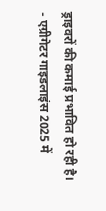ड्राइवरों की कमाई प्रभावित हो रही है।
- एग्रीगेटर गाइडलाइंस 2025 में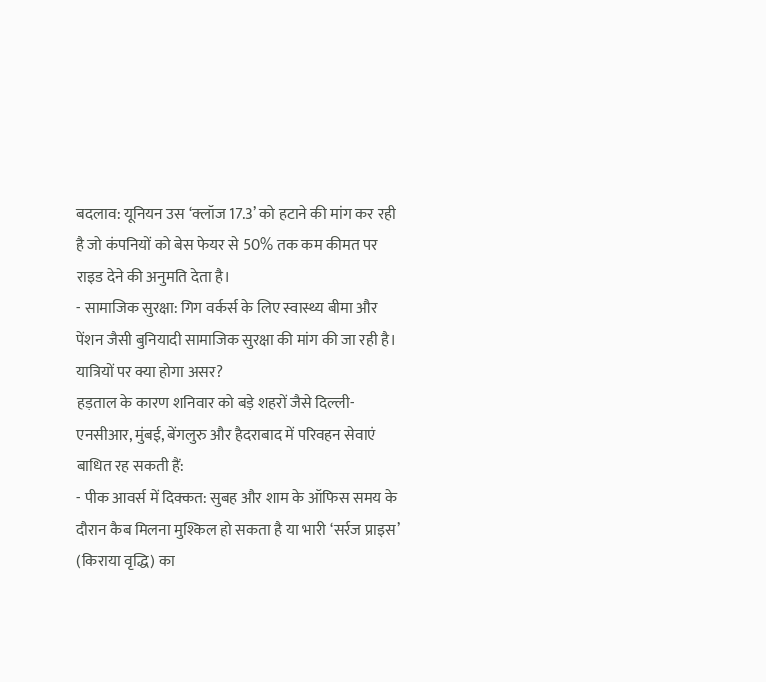बदलाव: यूनियन उस ‘क्लॉज 17.3’ को हटाने की मांग कर रही है जो कंपनियों को बेस फेयर से 50% तक कम कीमत पर राइड देने की अनुमति देता है।
- सामाजिक सुरक्षा: गिग वर्कर्स के लिए स्वास्थ्य बीमा और पेंशन जैसी बुनियादी सामाजिक सुरक्षा की मांग की जा रही है।
यात्रियों पर क्या होगा असर?
हड़ताल के कारण शनिवार को बड़े शहरों जैसे दिल्ली-एनसीआर, मुंबई, बेंगलुरु और हैदराबाद में परिवहन सेवाएं बाधित रह सकती हैं:
- पीक आवर्स में दिक्कत: सुबह और शाम के ऑफिस समय के दौरान कैब मिलना मुश्किल हो सकता है या भारी ‘सर्रज प्राइस’ (किराया वृद्धि) का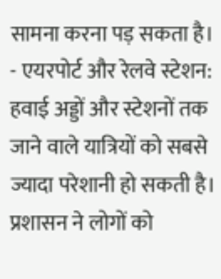सामना करना पड़ सकता है।
- एयरपोर्ट और रेलवे स्टेशन: हवाई अड्डों और स्टेशनों तक जाने वाले यात्रियों को सबसे ज्यादा परेशानी हो सकती है। प्रशासन ने लोगों को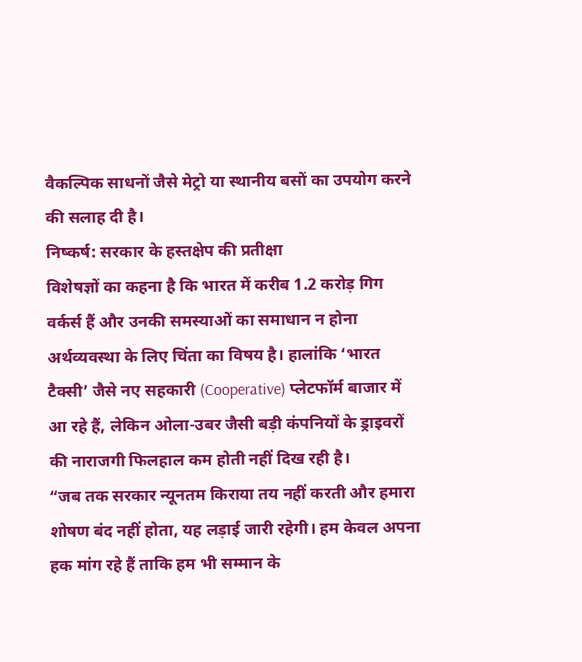वैकल्पिक साधनों जैसे मेट्रो या स्थानीय बसों का उपयोग करने की सलाह दी है।
निष्कर्ष: सरकार के हस्तक्षेप की प्रतीक्षा
विशेषज्ञों का कहना है कि भारत में करीब 1.2 करोड़ गिग वर्कर्स हैं और उनकी समस्याओं का समाधान न होना अर्थव्यवस्था के लिए चिंता का विषय है। हालांकि ‘भारत टैक्सी’ जैसे नए सहकारी (Cooperative) प्लेटफॉर्म बाजार में आ रहे हैं, लेकिन ओला-उबर जैसी बड़ी कंपनियों के ड्राइवरों की नाराजगी फिलहाल कम होती नहीं दिख रही है।
“जब तक सरकार न्यूनतम किराया तय नहीं करती और हमारा शोषण बंद नहीं होता, यह लड़ाई जारी रहेगी। हम केवल अपना हक मांग रहे हैं ताकि हम भी सम्मान के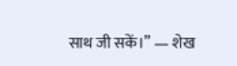साथ जी सकें।” — शेख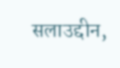सलाउद्दीन,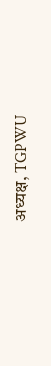अध्यक्ष, TGPWU